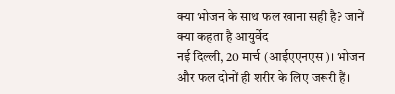क्या भोजन के साथ फल खाना सही है? जानें क्या कहता है आयुर्वेद
नई दिल्ली, 20 मार्च (आईएएनएस)। भोजन और फल दोनों ही शरीर के लिए जरूरी हैं।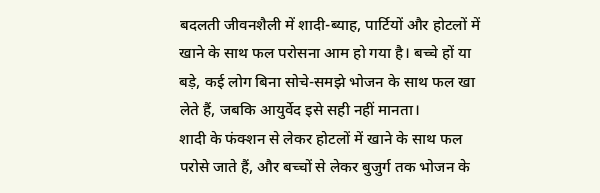बदलती जीवनशैली में शादी-ब्याह, पार्टियों और होटलों में खाने के साथ फल परोसना आम हो गया है। बच्चे हों या बड़े, कई लोग बिना सोचे-समझे भोजन के साथ फल खा लेते हैं, जबकि आयुर्वेद इसे सही नहीं मानता।
शादी के फंक्शन से लेकर होटलों में खाने के साथ फल परोसे जाते हैं, और बच्चों से लेकर बुजुर्ग तक भोजन के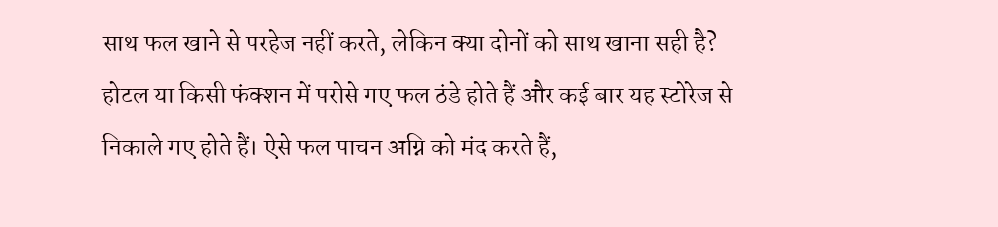साथ फल खाने से परहेज नहीं करते, लेकिन क्या दोनों को साथ खाना सही है? होटल या किसी फंक्शन में परोसे गए फल ठंडे होते हैं और कई बार यह स्टोरेज से निकाले गए होते हैं। ऐसे फल पाचन अग्नि को मंद करते हैं,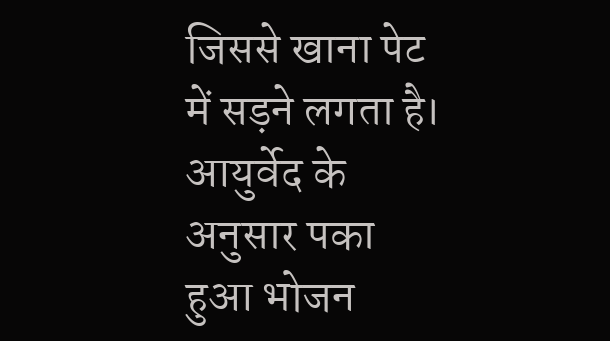जिससे खाना पेट में सड़ने लगता है।
आयुर्वेद के अनुसार पका हुआ भोजन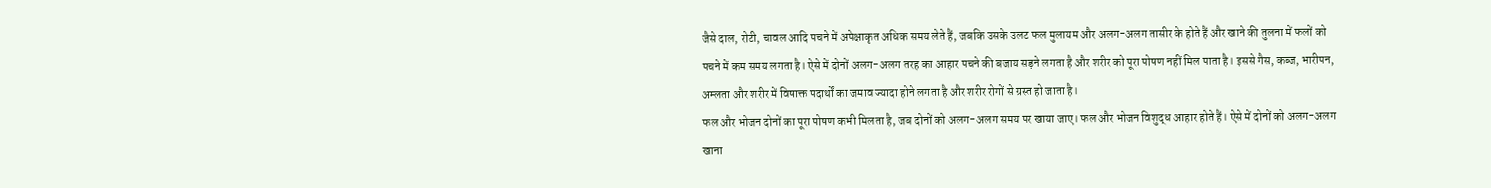जैसे दाल, रोटी, चावल आदि पचने में अपेक्षाकृत अधिक समय लेते हैं, जबकि उसके उलट फल मुलायम और अलग-अलग तासीर के होते हैं और खाने की तुलना में फलों को पचने में कम समय लगता है। ऐसे में दोनों अलग-अलग तरह का आहार पचने की बजाय सड़ने लगता है और शरीर को पूरा पोषण नहीं मिल पाता है। इससे गैस, कब्ज, भारीपन, अम्लता और शरीर में विषाक्त पदार्थों का जमाव ज्यादा होने लगता है और शरीर रोगों से ग्रस्त हो जाता है।
फल और भोजन दोनों का पूरा पोषण कभी मिलता है, जब दोनों को अलग-अलग समय पर खाया जाए। फल और भोजन विशुद्ध आहार होते हैं। ऐसे में दोनों को अलग-अलग खाना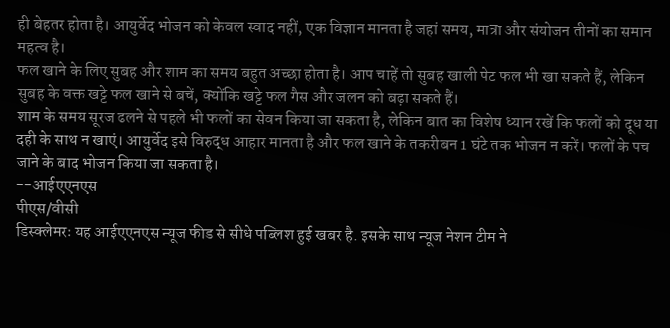ही बेहतर होता है। आयुर्वेद भोजन को केवल स्वाद नहीं, एक विज्ञान मानता है जहां समय, मात्रा और संयोजन तीनों का समान महत्व है।
फल खाने के लिए सुबह और शाम का समय बहुत अच्छा होता है। आप चाहें तो सुबह खाली पेट फल भी खा सकते हैं, लेकिन सुबह के वक्त खट्टे फल खाने से बचें, क्योंकि खट्टे फल गैस और जलन को बढ़ा सकते हैं।
शाम के समय सूरज ढलने से पहले भी फलों का सेवन किया जा सकता है, लेकिन बात का विशेष ध्यान रखें कि फलों को दूध या दही के साथ न खाएं। आयुर्वेद इसे विरुद्ध आहार मानता है और फल खाने के तकरीबन 1 घंटे तक भोजन न करें। फलों के पच जाने के बाद भोजन किया जा सकता है।
--आईएएनएस
पीएस/वीसी
डिस्क्लेमरः यह आईएएनएस न्यूज फीड से सीधे पब्लिश हुई खबर है. इसके साथ न्यूज नेशन टीम ने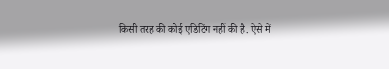किसी तरह की कोई एडिटिंग नहीं की है. ऐसे में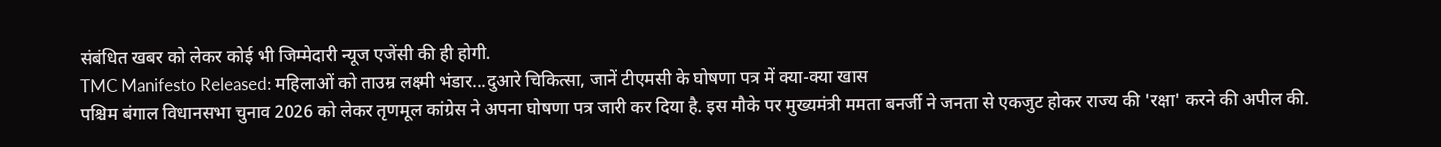संबंधित खबर को लेकर कोई भी जिम्मेदारी न्यूज एजेंसी की ही होगी.
TMC Manifesto Released: महिलाओं को ताउम्र लक्ष्मी भंडार...दुआरे चिकित्सा, जानें टीएमसी के घोषणा पत्र में क्या-क्या खास
पश्चिम बंगाल विधानसभा चुनाव 2026 को लेकर तृणमूल कांग्रेस ने अपना घोषणा पत्र जारी कर दिया है. इस मौके पर मुख्यमंत्री ममता बनर्जी ने जनता से एकजुट होकर राज्य की 'रक्षा' करने की अपील की.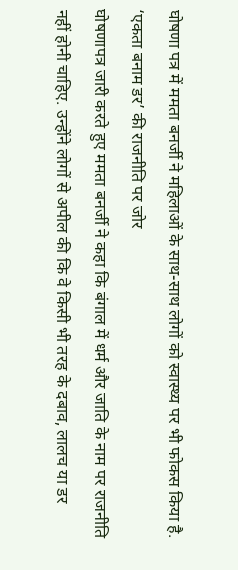घोषणा पत्र में ममता बनर्जी ने महिलाओं के साथ-साथ लोगों को स्वास्थ्य पर भी फोकस किया है.
‘एकता बनाम डर’ की राजनीति पर जोर
घोषणापत्र जारी करते हुए ममता बनर्जी ने कहा कि बंगाल में धर्म और जाति के नाम पर राजनीति नहीं होनी चाहिए. उन्होंने लोगों से अपील की कि वे किसी भी तरह के दबाव, लालच या डर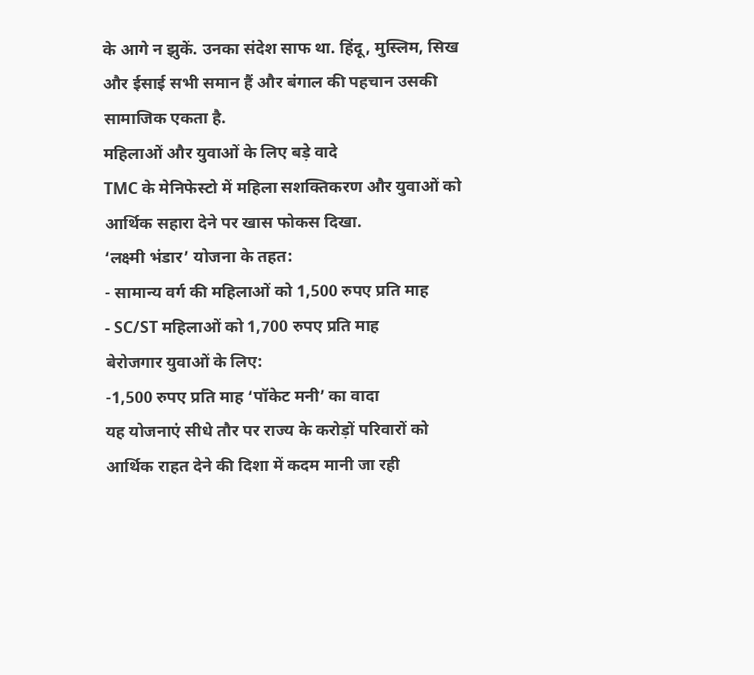के आगे न झुकें. उनका संदेश साफ था. हिंदू, मुस्लिम, सिख और ईसाई सभी समान हैं और बंगाल की पहचान उसकी सामाजिक एकता है.
महिलाओं और युवाओं के लिए बड़े वादे
TMC के मेनिफेस्टो में महिला सशक्तिकरण और युवाओं को आर्थिक सहारा देने पर खास फोकस दिखा.
‘लक्ष्मी भंडार’ योजना के तहत:
- सामान्य वर्ग की महिलाओं को 1,500 रुपए प्रति माह
- SC/ST महिलाओं को 1,700 रुपए प्रति माह
बेरोजगार युवाओं के लिए:
-1,500 रुपए प्रति माह ‘पॉकेट मनी’ का वादा
यह योजनाएं सीधे तौर पर राज्य के करोड़ों परिवारों को आर्थिक राहत देने की दिशा में कदम मानी जा रही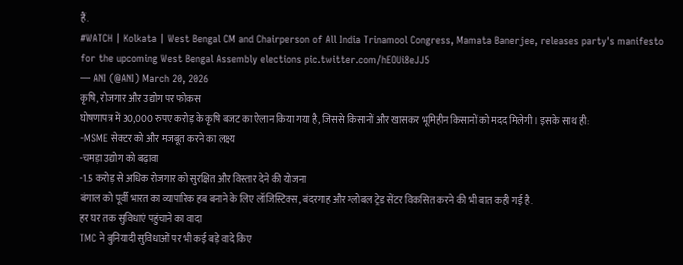हैं.
#WATCH | Kolkata | West Bengal CM and Chairperson of All India Trinamool Congress, Mamata Banerjee, releases party's manifesto for the upcoming West Bengal Assembly elections pic.twitter.com/hEOUi8eJJ5
— ANI (@ANI) March 20, 2026
कृषि, रोजगार और उद्योग पर फोकस
घोषणापत्र में 30,000 रुपए करोड़ के कृषि बजट का ऐलान किया गया है, जिससे किसानों और खासकर भूमिहीन किसानों को मदद मिलेगी। इसके साथ ही:
-MSME सेक्टर को और मजबूत करने का लक्ष्य
-चमड़ा उद्योग को बढ़ावा
-1.5 करोड़ से अधिक रोजगार को सुरक्षित और विस्तार देने की योजना
बंगाल को पूर्वी भारत का व्यापारिक हब बनाने के लिए लॉजिस्टिक्स, बंदरगाह और ग्लोबल ट्रेड सेंटर विकसित करने की भी बात कही गई है.
हर घर तक सुविधाएं पहुंचाने का वादा
TMC ने बुनियादी सुविधाओं पर भी कई बड़े वादे किए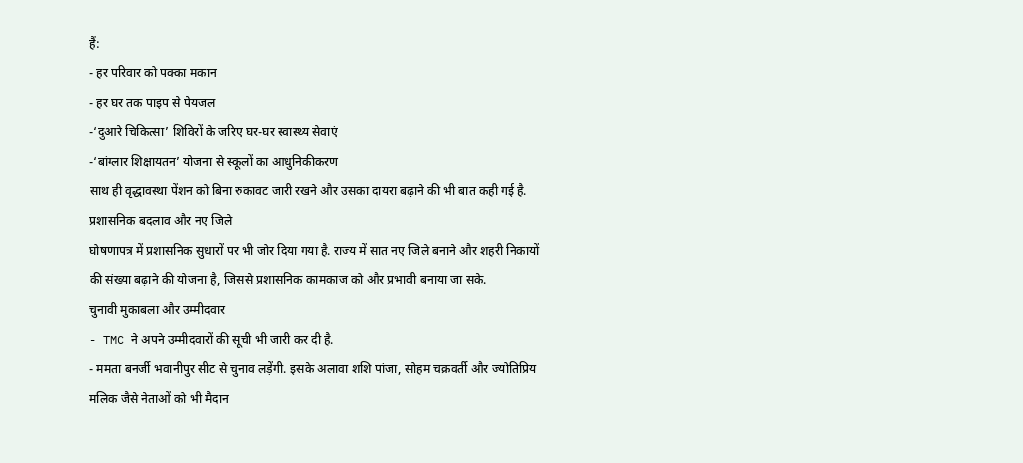हैं:
- हर परिवार को पक्का मकान
- हर घर तक पाइप से पेयजल
-‘दुआरे चिकित्सा’ शिविरों के जरिए घर-घर स्वास्थ्य सेवाएं
-‘बांग्लार शिक्षायतन’ योजना से स्कूलों का आधुनिकीकरण
साथ ही वृद्धावस्था पेंशन को बिना रुकावट जारी रखने और उसका दायरा बढ़ाने की भी बात कही गई है.
प्रशासनिक बदलाव और नए जिले
घोषणापत्र में प्रशासनिक सुधारों पर भी जोर दिया गया है. राज्य में सात नए जिले बनाने और शहरी निकायों की संख्या बढ़ाने की योजना है, जिससे प्रशासनिक कामकाज को और प्रभावी बनाया जा सके.
चुनावी मुकाबला और उम्मीदवार
- TMC ने अपने उम्मीदवारों की सूची भी जारी कर दी है.
- ममता बनर्जी भवानीपुर सीट से चुनाव लड़ेंगी. इसके अलावा शशि पांजा, सोहम चक्रवर्ती और ज्योतिप्रिय मलिक जैसे नेताओं को भी मैदान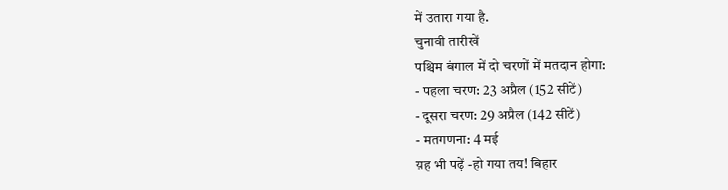में उतारा गया है.
चुनावी तारीखें
पश्चिम बंगाल में दो चरणों में मतदान होगा:
- पहला चरण: 23 अप्रैल (152 सीटें)
- दूसरा चरण: 29 अप्रैल (142 सीटें)
- मतगणना: 4 मई
य़ह भी पढ़ें -हो गया तय! बिहार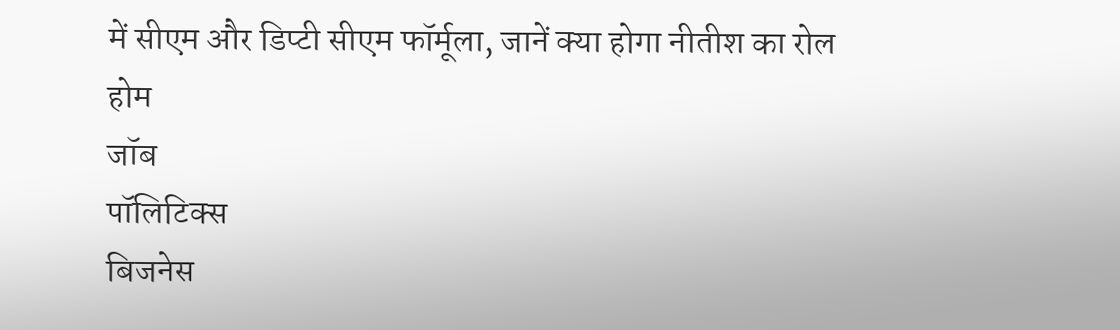में सीएम और डिप्टी सीएम फॉर्मूला, जानें क्या होगा नीतीश का रोल
होम
जॉब
पॉलिटिक्स
बिजनेस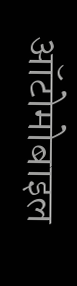ऑटोमोबाइल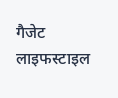गैजेट
लाइफस्टाइल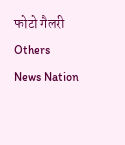फोटो गैलरी
Others
News Nation